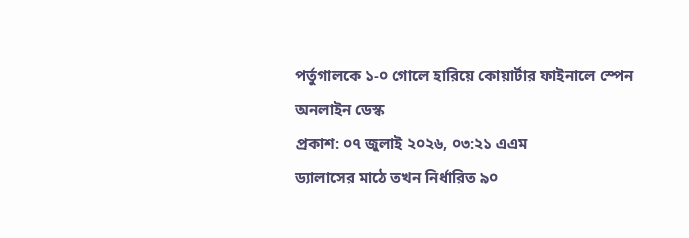পর্তুগালকে ১-০ গোলে হারিয়ে কোয়ার্টার ফাইনালে স্পেন
অনলাইন ডেস্ক
প্রকাশ: ০৭ জুলাই ২০২৬, ০৩:২১ এএম
ড্যালাসের মাঠে তখন নির্ধারিত ৯০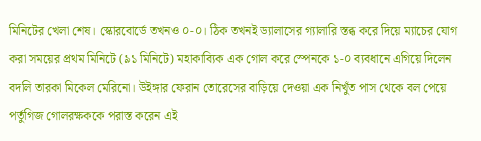মিনিটের খেলা শেষ। স্কোরবোর্ডে তখনও ০-০। ঠিক তখনই ড্যালাসের গ্যালারি স্তব্ধ করে দিয়ে ম্যাচের যোগ করা সময়ের প্রথম মিনিটে (৯১ মিনিটে) মহাকাব্যিক এক গোল করে স্পেনকে ১-০ ব্যবধানে এগিয়ে দিলেন বদলি তারকা মিকেল মেরিনো। উইঙ্গার ফেরান তোরেসের বাড়িয়ে দেওয়া এক নিখুঁত পাস থেকে বল পেয়ে পর্তুগিজ গোলরক্ষককে পরাস্ত করেন এই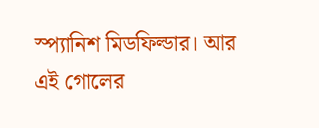স্প্যানিশ মিডফিল্ডার। আর এই গোলের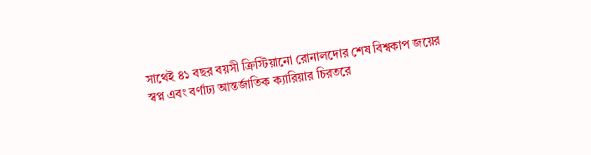সাথেই ৪১ বছর বয়সী ক্রিস্টিয়ানো রোনালদোর শেষ বিশ্বকাপ জয়ের স্বপ্ন এবং বর্ণাঢ্য আন্তর্জাতিক ক্যারিয়ার চিরতরে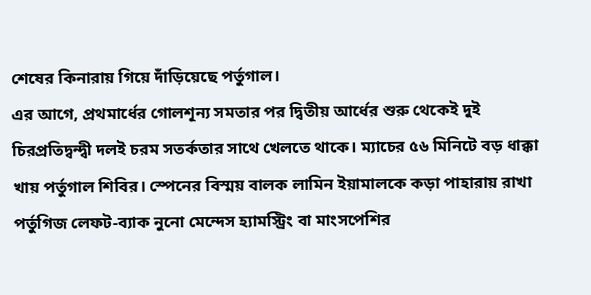শেষের কিনারায় গিয়ে দাঁড়িয়েছে পর্তুগাল।
এর আগে, প্রথমার্ধের গোলশূন্য সমতার পর দ্বিতীয় আর্ধের শুরু থেকেই দুই চিরপ্রতিদ্বন্দ্বী দলই চরম সতর্কতার সাথে খেলতে থাকে। ম্যাচের ৫৬ মিনিটে বড় ধাক্কা খায় পর্তুগাল শিবির। স্পেনের বিস্ময় বালক লামিন ইয়ামালকে কড়া পাহারায় রাখা পর্তুগিজ লেফট-ব্যাক নুনো মেন্দেস হ্যামস্ট্রিং বা মাংসপেশির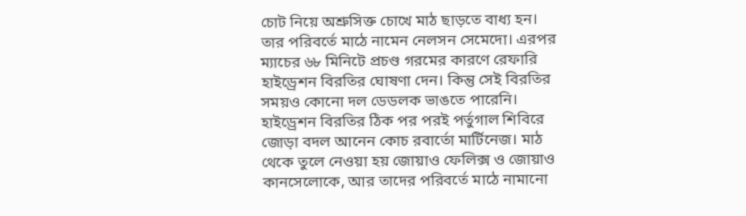চোট নিয়ে অশ্রুসিক্ত চোখে মাঠ ছাড়তে বাধ্য হন। তার পরিবর্তে মাঠে নামেন নেলসন সেমেদো। এরপর ম্যাচের ৬৮ মিনিটে প্রচণ্ড গরমের কারণে রেফারি হাইড্রেশন বিরতির ঘোষণা দেন। কিন্তু সেই বিরতির সময়ও কোনো দল ডেডলক ভাঙতে পারেনি।
হাইড্রেশন বিরতির ঠিক পর পরই পর্তুগাল শিবিরে জোড়া বদল আনেন কোচ রবার্তো মার্টিনেজ। মাঠ থেকে তুলে নেওয়া হয় জোয়াও ফেলিক্স ও জোয়াও কানসেলোকে, আর তাদের পরিবর্তে মাঠে নামানো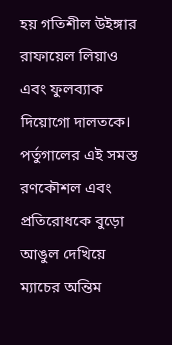হয় গতিশীল উইঙ্গার রাফায়েল লিয়াও এবং ফুলব্যাক দিয়োগো দালতকে।
পর্তুগালের এই সমস্ত রণকৌশল এবং প্রতিরোধকে বুড়ো আঙুল দেখিয়ে ম্যাচের অন্তিম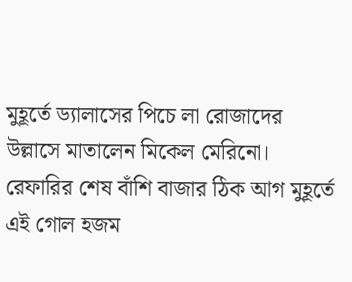মুহূর্তে ড্যালাসের পিচে লা রোজাদের উল্লাসে মাতালেন মিকেল মেরিনো। রেফারির শেষ বাঁশি বাজার ঠিক আগ মুহূর্তে এই গোল হজম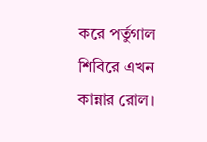করে পর্তুগাল শিবিরে এখন কান্নার রোল।